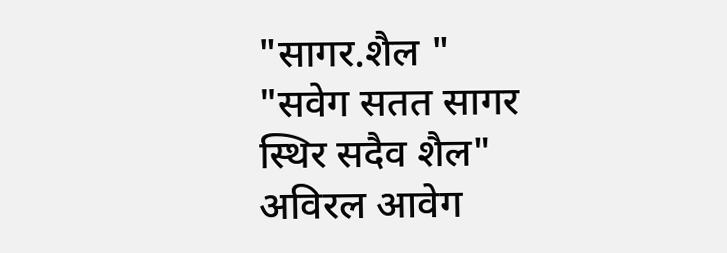"सागर.शैल "
"सवेग सतत सागर
स्थिर सदैव शैल"
अविरल आवेग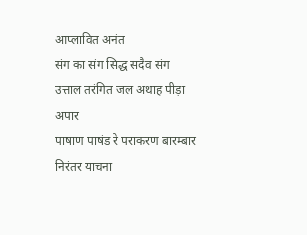आप्लावित अनंत
संग का संग सिद्ध सदैव संग
उत्ताल तरंगित जल अथाह पीड़ा अपार
पाषाण पाषंड रे पराकरण बारम्बार
निरंतर याचना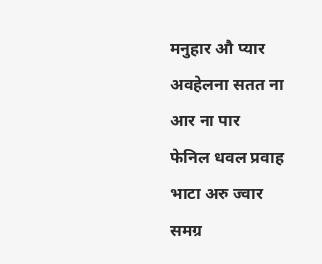मनुहार औ प्यार
अवहेलना सतत ना आर ना पार
फेनिल धवल प्रवाह भाटा अरु ज्वार
समग्र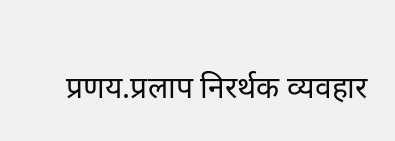प्रणय.प्रलाप निरर्थक व्यवहार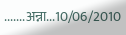.......अन्ना...10/06/2010